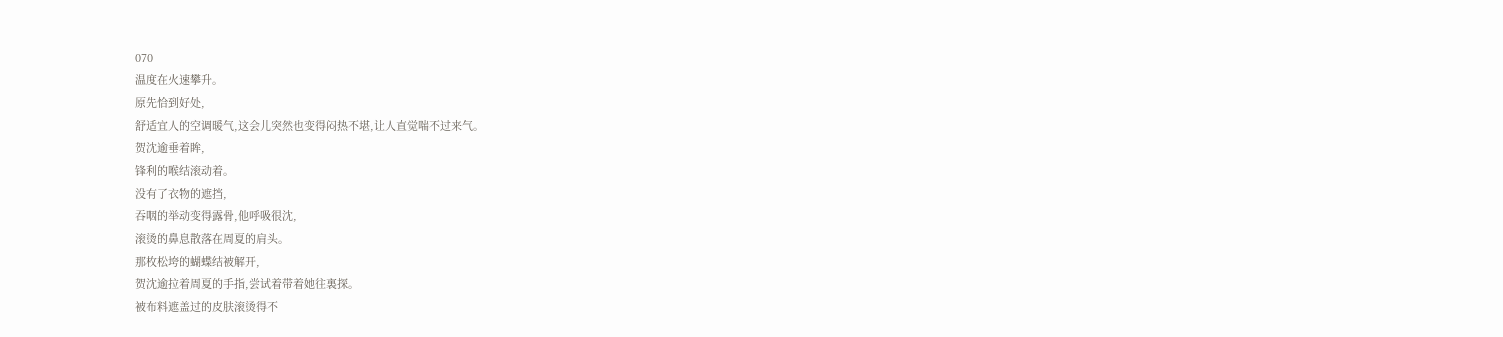070
温度在火速攀升。
原先恰到好处,
舒适宜人的空调暖气,这会儿突然也变得闷热不堪,让人直觉喘不过来气。
贺沈逾垂着眸,
锋利的喉结滚动着。
没有了衣物的遮挡,
吞咽的举动变得露骨,他呼吸很沈,
滚烫的鼻息散落在周夏的肩头。
那枚松垮的蝴蝶结被解开,
贺沈逾拉着周夏的手指,尝试着带着她往裏探。
被布料遮盖过的皮肤滚烫得不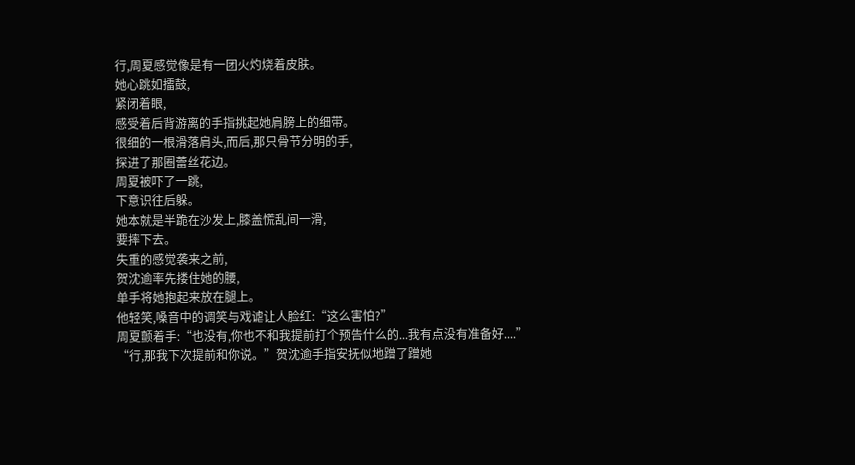行,周夏感觉像是有一团火灼烧着皮肤。
她心跳如擂鼓,
紧闭着眼,
感受着后背游离的手指挑起她肩膀上的细带。
很细的一根滑落肩头,而后,那只骨节分明的手,
探进了那圈蕾丝花边。
周夏被吓了一跳,
下意识往后躲。
她本就是半跪在沙发上,膝盖慌乱间一滑,
要摔下去。
失重的感觉袭来之前,
贺沈逾率先搂住她的腰,
单手将她抱起来放在腿上。
他轻笑,嗓音中的调笑与戏谑让人脸红:“这么害怕?”
周夏颤着手:“也没有,你也不和我提前打个预告什么的...我有点没有准备好....”
“行,那我下次提前和你说。”贺沈逾手指安抚似地蹭了蹭她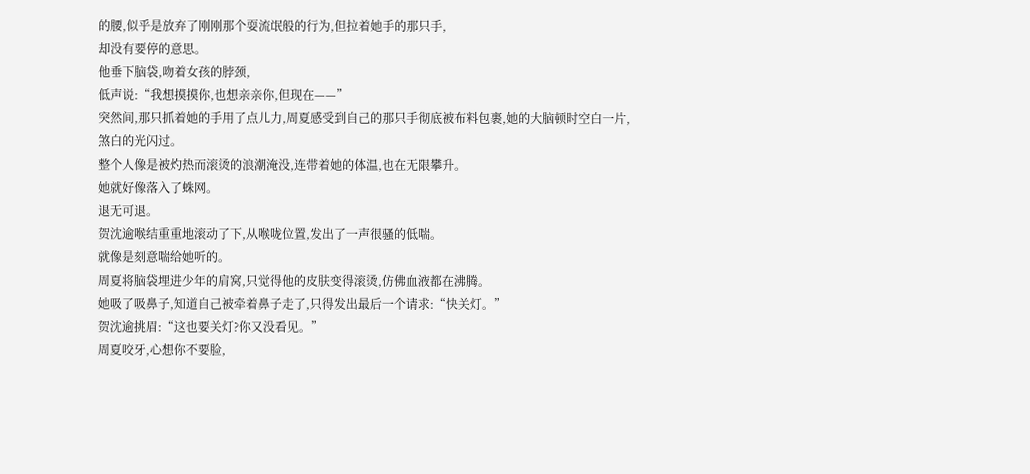的腰,似乎是放弃了刚刚那个耍流氓般的行为,但拉着她手的那只手,
却没有要停的意思。
他垂下脑袋,吻着女孩的脖颈,
低声说:“我想摸摸你,也想亲亲你,但现在——”
突然间,那只抓着她的手用了点儿力,周夏感受到自己的那只手彻底被布料包裹,她的大脑顿时空白一片,煞白的光闪过。
整个人像是被灼热而滚烫的浪潮淹没,连带着她的体温,也在无限攀升。
她就好像落入了蛛网。
退无可退。
贺沈逾喉结重重地滚动了下,从喉咙位置,发出了一声很骚的低喘。
就像是刻意喘给她听的。
周夏将脑袋埋进少年的肩窝,只觉得他的皮肤变得滚烫,仿佛血液都在沸腾。
她吸了吸鼻子,知道自己被牵着鼻子走了,只得发出最后一个请求:“快关灯。”
贺沈逾挑眉:“这也要关灯?你又没看见。”
周夏咬牙,心想你不要脸,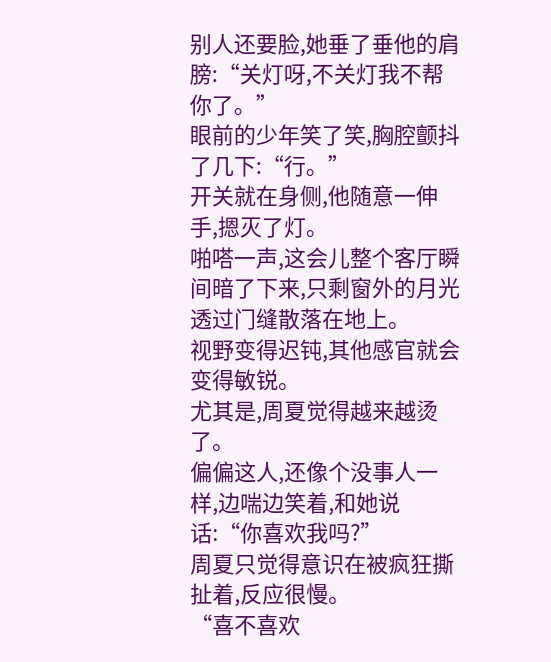别人还要脸,她垂了垂他的肩膀:“关灯呀,不关灯我不帮你了。”
眼前的少年笑了笑,胸腔颤抖了几下:“行。”
开关就在身侧,他随意一伸手,摁灭了灯。
啪嗒一声,这会儿整个客厅瞬间暗了下来,只剩窗外的月光透过门缝散落在地上。
视野变得迟钝,其他感官就会变得敏锐。
尤其是,周夏觉得越来越烫了。
偏偏这人,还像个没事人一样,边喘边笑着,和她说话:“你喜欢我吗?”
周夏只觉得意识在被疯狂撕扯着,反应很慢。
“喜不喜欢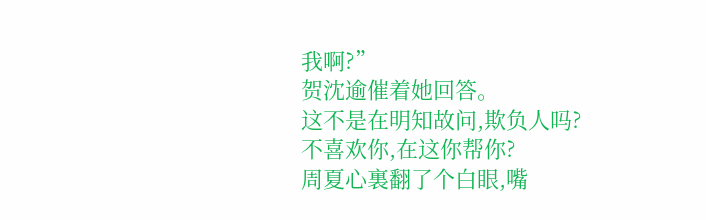我啊?”
贺沈逾催着她回答。
这不是在明知故问,欺负人吗?
不喜欢你,在这你帮你?
周夏心裏翻了个白眼,嘴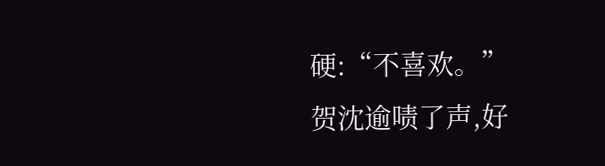硬:“不喜欢。”
贺沈逾啧了声,好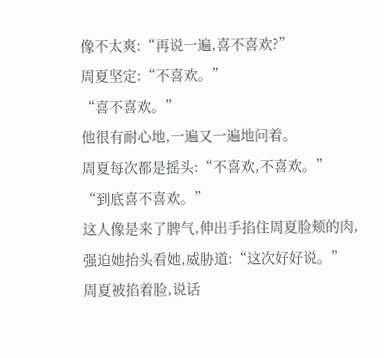像不太爽:“再说一遍,喜不喜欢?”
周夏坚定:“不喜欢。”
“喜不喜欢。”
他很有耐心地,一遍又一遍地问着。
周夏每次都是摇头:“不喜欢,不喜欢。”
“到底喜不喜欢。”
这人像是来了脾气,伸出手掐住周夏脸颊的肉,强迫她抬头看她,威胁道:“这次好好说。”
周夏被掐着脸,说话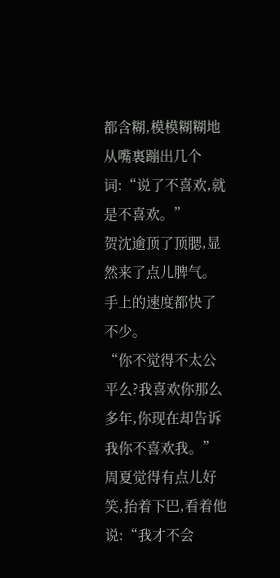都含糊,模模糊糊地从嘴裏蹦出几个词:“说了不喜欢,就是不喜欢。”
贺沈逾顶了顶腮,显然来了点儿脾气。
手上的速度都快了不少。
“你不觉得不太公平么?我喜欢你那么多年,你现在却告诉我你不喜欢我。”
周夏觉得有点儿好笑,抬着下巴,看着他说:“我才不会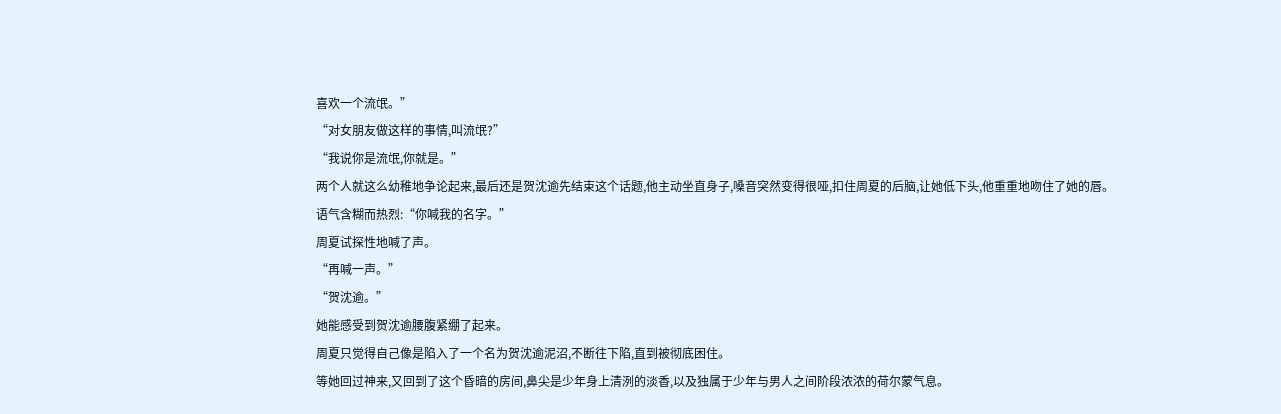喜欢一个流氓。”
“对女朋友做这样的事情,叫流氓?”
“我说你是流氓,你就是。”
两个人就这么幼稚地争论起来,最后还是贺沈逾先结束这个话题,他主动坐直身子,嗓音突然变得很哑,扣住周夏的后脑,让她低下头,他重重地吻住了她的唇。
语气含糊而热烈:“你喊我的名字。”
周夏试探性地喊了声。
“再喊一声。”
“贺沈逾。”
她能感受到贺沈逾腰腹紧绷了起来。
周夏只觉得自己像是陷入了一个名为贺沈逾泥沼,不断往下陷,直到被彻底困住。
等她回过神来,又回到了这个昏暗的房间,鼻尖是少年身上清洌的淡香,以及独属于少年与男人之间阶段浓浓的荷尔蒙气息。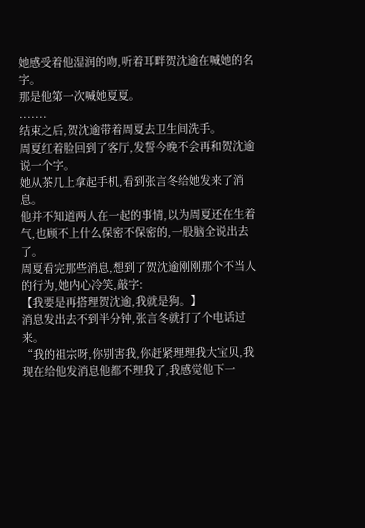她感受着他湿润的吻,听着耳畔贺沈逾在喊她的名字。
那是他第一次喊她夏夏。
.......
结束之后,贺沈逾带着周夏去卫生间洗手。
周夏红着脸回到了客厅,发誓今晚不会再和贺沈逾说一个字。
她从茶几上拿起手机,看到张言冬给她发来了消息。
他并不知道两人在一起的事情,以为周夏还在生着气,也顾不上什么保密不保密的,一股脑全说出去了。
周夏看完那些消息,想到了贺沈逾刚刚那个不当人的行为,她内心冷笑,敲字:
【我要是再搭理贺沈逾,我就是狗。】
消息发出去不到半分钟,张言冬就打了个电话过来。
“我的祖宗呀,你别害我,你赶紧理理我大宝贝,我现在给他发消息他都不理我了,我感觉他下一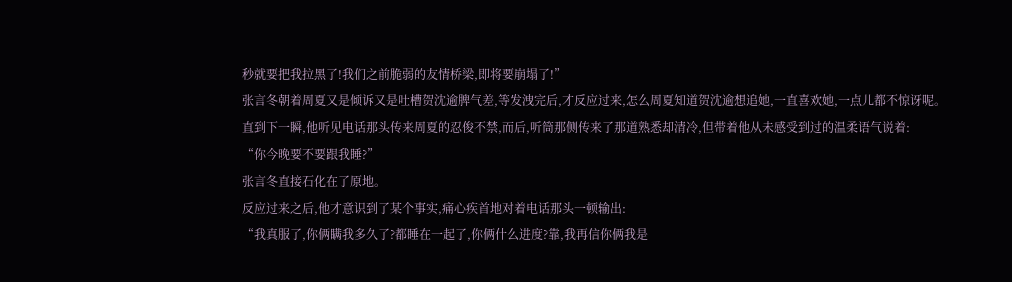秒就要把我拉黑了!我们之前脆弱的友情桥梁,即将要崩塌了!”
张言冬朝着周夏又是倾诉又是吐槽贺沈逾脾气差,等发洩完后,才反应过来,怎么周夏知道贺沈逾想追她,一直喜欢她,一点儿都不惊讶呢。
直到下一瞬,他听见电话那头传来周夏的忍俊不禁,而后,听筒那侧传来了那道熟悉却清冷,但带着他从未感受到过的温柔语气说着:
“你今晚要不要跟我睡?”
张言冬直接石化在了原地。
反应过来之后,他才意识到了某个事实,痛心疾首地对着电话那头一顿输出:
“我真服了,你俩瞒我多久了?都睡在一起了,你俩什么进度?靠,我再信你俩我是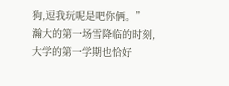狗,逗我玩呢是吧你俩。”
瀚大的第一场雪降临的时刻,大学的第一学期也恰好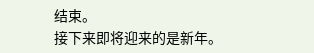结束。
接下来即将迎来的是新年。